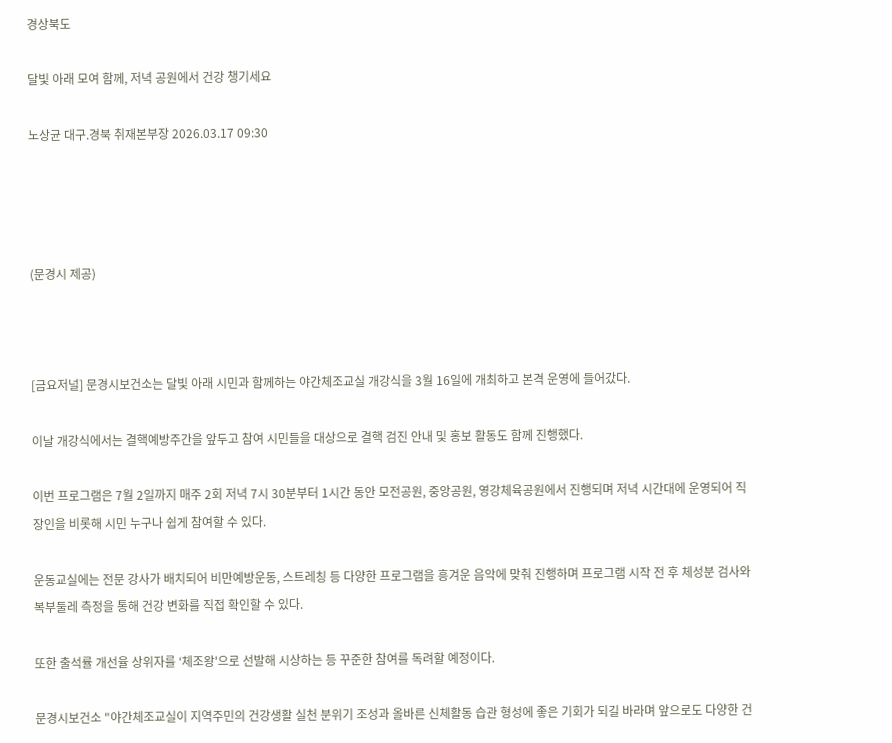경상북도

달빛 아래 모여 함께, 저녁 공원에서 건강 챙기세요

노상균 대구.경북 취재본부장 2026.03.17 09:30




(문경시 제공)



[금요저널] 문경시보건소는 달빛 아래 시민과 함께하는 야간체조교실 개강식을 3월 16일에 개최하고 본격 운영에 들어갔다.

이날 개강식에서는 결핵예방주간을 앞두고 참여 시민들을 대상으로 결핵 검진 안내 및 홍보 활동도 함께 진행했다.

이번 프로그램은 7월 2일까지 매주 2회 저녁 7시 30분부터 1시간 동안 모전공원, 중앙공원, 영강체육공원에서 진행되며 저녁 시간대에 운영되어 직장인을 비롯해 시민 누구나 쉽게 참여할 수 있다.

운동교실에는 전문 강사가 배치되어 비만예방운동, 스트레칭 등 다양한 프로그램을 흥겨운 음악에 맞춰 진행하며 프로그램 시작 전 후 체성분 검사와 복부둘레 측정을 통해 건강 변화를 직접 확인할 수 있다.

또한 출석률 개선율 상위자를 ‘체조왕'으로 선발해 시상하는 등 꾸준한 참여를 독려할 예정이다.

문경시보건소 "야간체조교실이 지역주민의 건강생활 실천 분위기 조성과 올바른 신체활동 습관 형성에 좋은 기회가 되길 바라며 앞으로도 다양한 건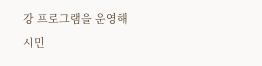강 프로그램을 운영해 시민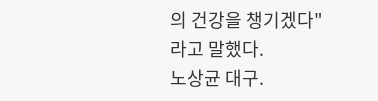의 건강을 챙기겠다"라고 말했다.
노상균 대구.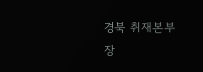경북 취재본부장